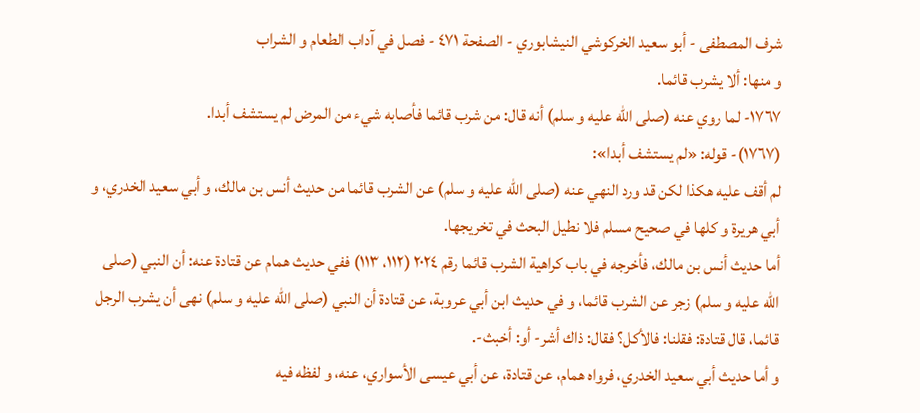شرف المصطفى - أبو سعيد الخركوشي النيشابوري - الصفحة ٤٧١ - فصل في آداب الطعام و الشراب
و منها: ألا يشرب قائما.
١٧٦٧- لما روي عنه (صلى الله عليه و سلم) أنه قال: من شرب قائما فأصابه شيء من المرض لم يستشف أبدا.
(١٧٦٧)- قوله: «لم يستشف أبدا»:
لم أقف عليه هكذا لكن قد ورد النهي عنه (صلى الله عليه و سلم) عن الشرب قائما من حديث أنس بن مالك، و أبي سعيد الخدري، و أبي هريرة و كلها في صحيح مسلم فلا نطيل البحث في تخريجها.
أما حديث أنس بن مالك، فأخرجه في باب كراهية الشرب قائما رقم ٢٠٢٤ (١١٢، ١١٣) ففي حديث همام عن قتادة عنه: أن النبي (صلى الله عليه و سلم) زجر عن الشرب قائما، و في حديث ابن أبي عروبة، عن قتادة أن النبي (صلى الله عليه و سلم) نهى أن يشرب الرجل قائما، قال قتادة: فقلنا: فالأكل؟ فقال: ذاك أشر- أو: أخبث-.
و أما حديث أبي سعيد الخدري، فرواه همام، عن قتادة، عن أبي عيسى الأسواري، عنه، و لفظه فيه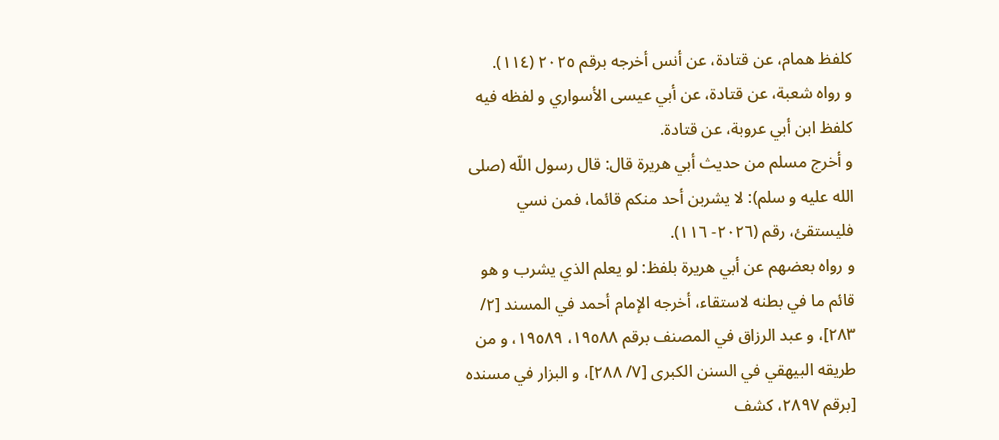كلفظ همام، عن قتادة، عن أنس أخرجه برقم ٢٠٢٥ (١١٤).
و رواه شعبة، عن قتادة، عن أبي عيسى الأسواري و لفظه فيه كلفظ ابن أبي عروبة، عن قتادة.
و أخرج مسلم من حديث أبي هريرة قال: قال رسول اللّه (صلى الله عليه و سلم): لا يشربن أحد منكم قائما، فمن نسي فليستقئ، رقم (٢٠٢٦- ١١٦).
و رواه بعضهم عن أبي هريرة بلفظ: لو يعلم الذي يشرب و هو قائم ما في بطنه لاستقاء، أخرجه الإمام أحمد في المسند [٢/ ٢٨٣]، و عبد الرزاق في المصنف برقم ١٩٥٨٨، ١٩٥٨٩، و من طريقه البيهقي في السنن الكبرى [٧/ ٢٨٨]، و البزار في مسنده [برقم ٢٨٩٧، كشف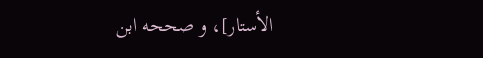الأستار]، و صححه ابن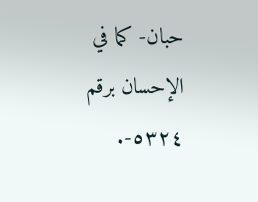حبان- كما في الإحسان برقم ٥٣٢٤-.